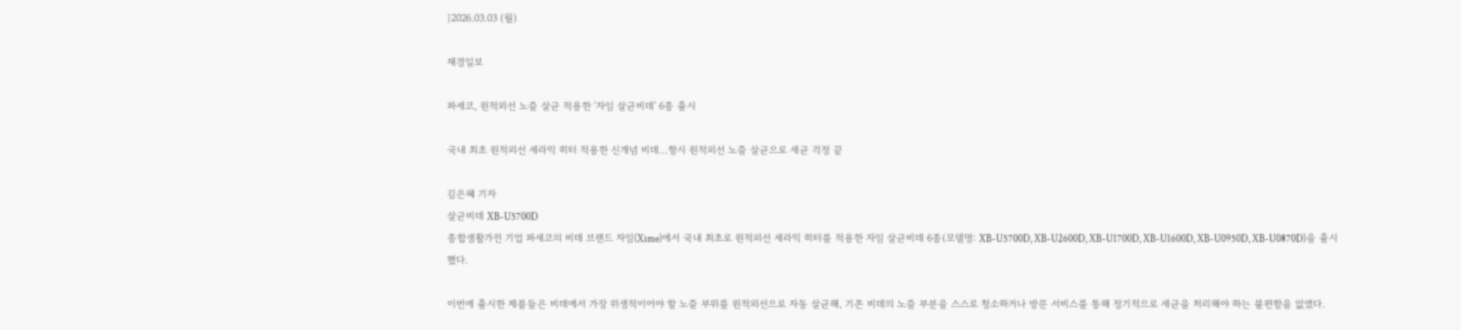|2026.03.03 (월)

재경일보

파세코, 원적외선 노즐 살균 적용한 '자임 살균비데' 6종 출시

국내 최초 원적외선 세라믹 히터 적용한 신개념 비데…항시 원적외선 노즐 살균으로 세균 걱정 끝

김은혜 기자
살균비데 XB-U5700D
종합생활가전 기업 파세코의 비데 브랜드 자임(Xime)에서 국내 최초로 원적외선 세라믹 히터를 적용한 자임 살균비데 6종(모델명: XB-U5700D, XB-U2600D, XB-U1700D, XB-U1600D, XB-U0950D, XB-U0870D)을 출시했다.

이번에 출시한 제품들은 비데에서 가장 위생적이어야 할 노즐 부위를 원적외선으로 자동 살균해, 기존 비데의 노즐 부분을 스스로 청소하거나 방문 서비스를 통해 정기적으로 세균을 처리해야 하는 불편함을 없앴다.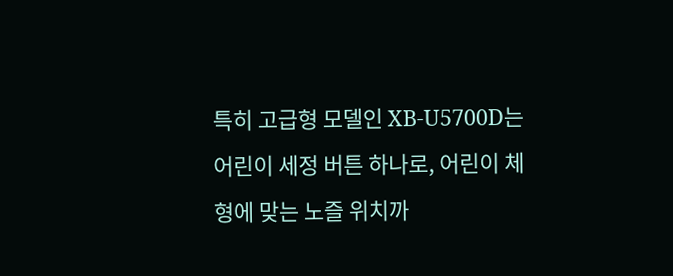특히 고급형 모델인 XB-U5700D는 어린이 세정 버튼 하나로, 어린이 체형에 맞는 노즐 위치까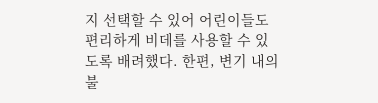지 선택할 수 있어 어린이들도 편리하게 비데를 사용할 수 있도록 배려했다. 한편, 변기 내의 불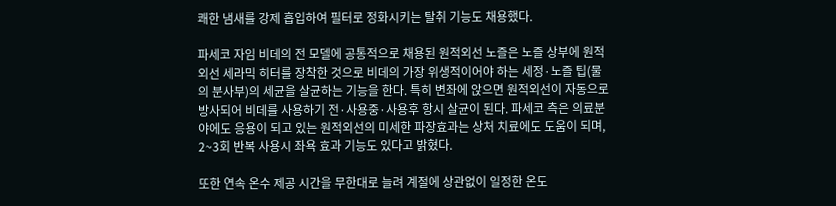쾌한 냄새를 강제 흡입하여 필터로 정화시키는 탈취 기능도 채용했다.

파세코 자임 비데의 전 모델에 공통적으로 채용된 원적외선 노즐은 노즐 상부에 원적외선 세라믹 히터를 장착한 것으로 비데의 가장 위생적이어야 하는 세정·노즐 팁(물의 분사부)의 세균을 살균하는 기능을 한다. 특히 변좌에 앉으면 원적외선이 자동으로 방사되어 비데를 사용하기 전·사용중·사용후 항시 살균이 된다. 파세코 측은 의료분야에도 응용이 되고 있는 원적외선의 미세한 파장효과는 상처 치료에도 도움이 되며, 2~3회 반복 사용시 좌욕 효과 기능도 있다고 밝혔다.

또한 연속 온수 제공 시간을 무한대로 늘려 계절에 상관없이 일정한 온도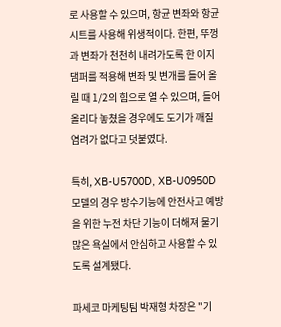로 사용할 수 있으며, 항균 변좌와 항균 시트를 사용해 위생적이다. 한편, 뚜껑과 변좌가 천천히 내려가도록 한 이지댐퍼를 적용해 변좌 및 변개를 들어 올릴 때 1/2의 힘으로 열 수 있으며, 들어 올리다 놓쳤을 경우에도 도기가 깨질 염려가 없다고 덧붙였다.

특히, XB-U5700D, XB-U0950D 모델의 경우 방수기능에 안전사고 예방을 위한 누전 차단 기능이 더해져 물기 많은 욕실에서 안심하고 사용할 수 있도록 설계됐다.

파세코 마케팅팀 박재형 차장은 "기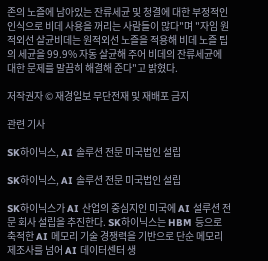존의 노즐에 남아있는 잔류세균 및 청결에 대한 부정적인 인식으로 비데 사용을 꺼리는 사람들이 많다"며 "자임 원적외선 살균비데는 원적외선 노즐을 적용해 비데 노즐 팁의 세균을 99.9% 자동 살균해 주어 비데의 잔류세균에 대한 문제를 말끔히 해결해 준다"고 밝혔다.

저작권자 © 재경일보 무단전재 및 재배포 금지

관련 기사

SK하이닉스, AI 솔루션 전문 미국법인 설립

SK하이닉스, AI 솔루션 전문 미국법인 설립

SK하이닉스가 AI 산업의 중심지인 미국에 AI 설루션 전문 회사 설립을 추진한다. SK하이닉스는 HBM 등으로 축적한 AI 메모리 기술 경쟁력을 기반으로 단순 메모리 제조사를 넘어 AI 데이터센터 생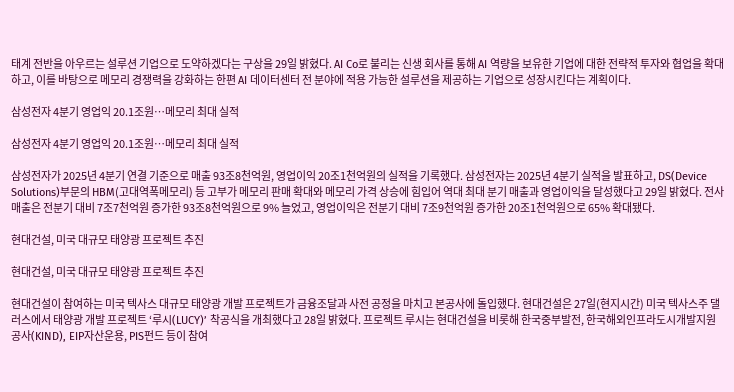태계 전반을 아우르는 설루션 기업으로 도약하겠다는 구상을 29일 밝혔다. AI Co로 불리는 신생 회사를 통해 AI 역량을 보유한 기업에 대한 전략적 투자와 협업을 확대하고, 이를 바탕으로 메모리 경쟁력을 강화하는 한편 AI 데이터센터 전 분야에 적용 가능한 설루션을 제공하는 기업으로 성장시킨다는 계획이다.

삼성전자 4분기 영업익 20.1조원…메모리 최대 실적

삼성전자 4분기 영업익 20.1조원…메모리 최대 실적

삼성전자가 2025년 4분기 연결 기준으로 매출 93조8천억원, 영업이익 20조1천억원의 실적을 기록했다. 삼성전자는 2025년 4분기 실적을 발표하고, DS(Device Solutions)부문의 HBM(고대역폭메모리) 등 고부가 메모리 판매 확대와 메모리 가격 상승에 힘입어 역대 최대 분기 매출과 영업이익을 달성했다고 29일 밝혔다. 전사 매출은 전분기 대비 7조7천억원 증가한 93조8천억원으로 9% 늘었고, 영업이익은 전분기 대비 7조9천억원 증가한 20조1천억원으로 65% 확대됐다.

현대건설, 미국 대규모 태양광 프로젝트 추진

현대건설, 미국 대규모 태양광 프로젝트 추진

현대건설이 참여하는 미국 텍사스 대규모 태양광 개발 프로젝트가 금융조달과 사전 공정을 마치고 본공사에 돌입했다. 현대건설은 27일(현지시간) 미국 텍사스주 댈러스에서 태양광 개발 프로젝트 ‘루시(LUCY)’ 착공식을 개최했다고 28일 밝혔다. 프로젝트 루시는 현대건설을 비롯해 한국중부발전, 한국해외인프라도시개발지원공사(KIND), EIP자산운용, PIS펀드 등이 참여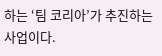하는 ‘팀 코리아’가 추진하는 사업이다.